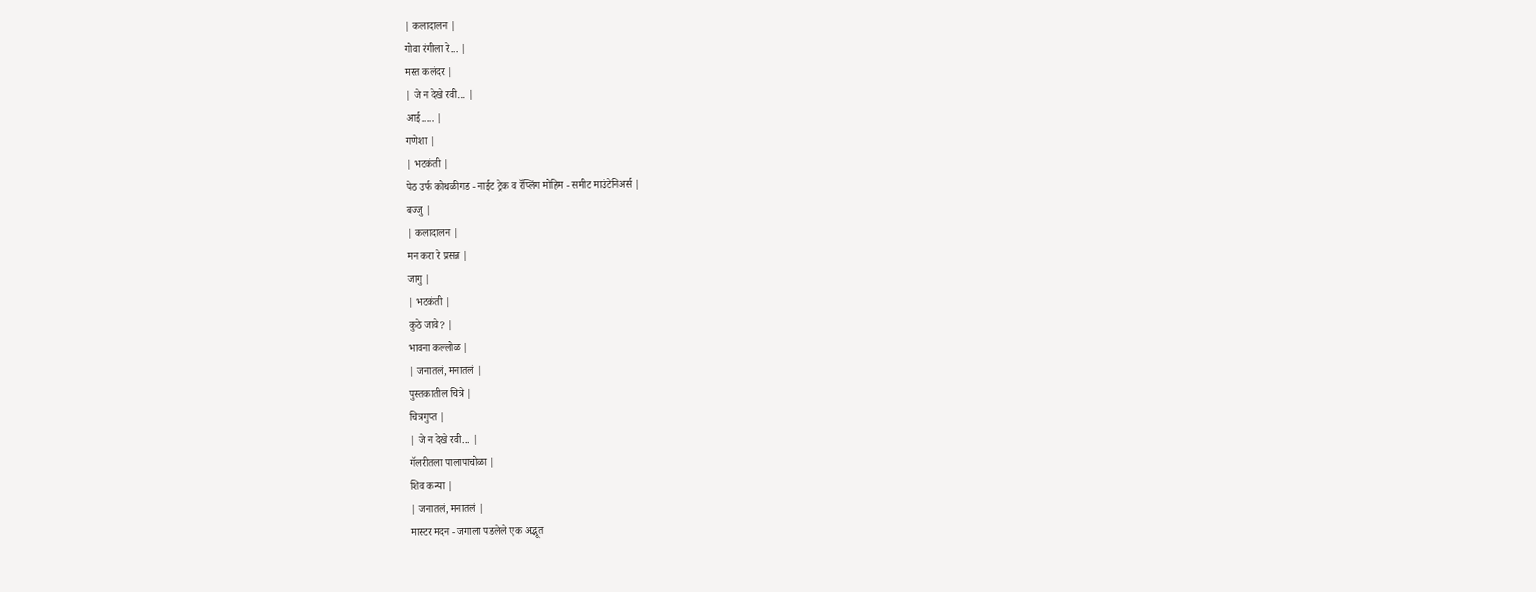| कलादालन |
गोवा रंगीला रे... |
मस्त कलंदर |
| जे न देखे रवी... |
आई..... |
गणेशा |
| भटकंती |
पेठ उर्फ कोथळीगड - नाईट ट्रेक व रॅप्लिंग मोहिम - समीट माउंटेनिअर्स |
बज्जु |
| कलादालन |
मन करा रे प्रसन्न |
जागु |
| भटकंती |
कुठे जावे? |
भावना कल्लोळ |
| जनातलं, मनातलं |
पुस्तकातील चित्रे |
चित्रगुप्त |
| जे न देखे रवी... |
गॅलरीतला पालापाचोळा |
शिव कन्या |
| जनातलं, मनातलं |
मास्टर मदन - जगाला पडलेले एक अद्भूत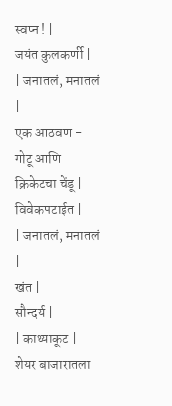स्वप्न ! |
जयंत कुलकर्णी |
| जनातलं, मनातलं |
एक आठवण - गोटू आणि क्रिकेटचा चेंडू |
विवेकपटाईत |
| जनातलं, मनातलं |
खंत |
सौन्दर्य |
| काथ्याकूट |
शेयर बाजारातला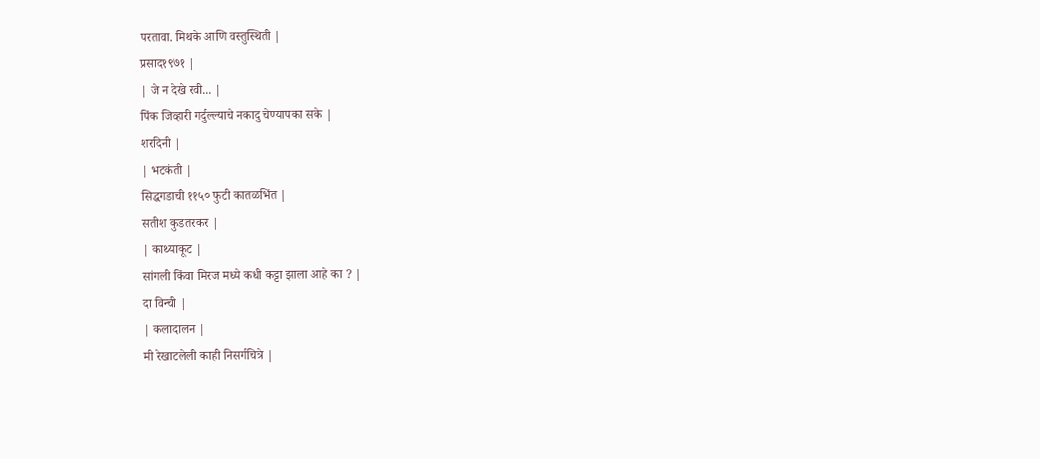परतावा. मिथके आणि वस्तुस्थिती |
प्रसाद१९७१ |
| जे न देखे रवी... |
पिंक जिव्हारी गर्दुल्ल्याचे नकादु चेण्यापका सके |
शरदिनी |
| भटकंती |
सिद्धगडाची ११५० फुटी कातळभिंत |
सतीश कुडतरकर |
| काथ्याकूट |
सांगली किंवा मिरज मध्ये कधी कट्टा झाला आहे का ? |
दा विन्ची |
| कलादालन |
मी रेखाटलेली काही निसर्गचित्रे |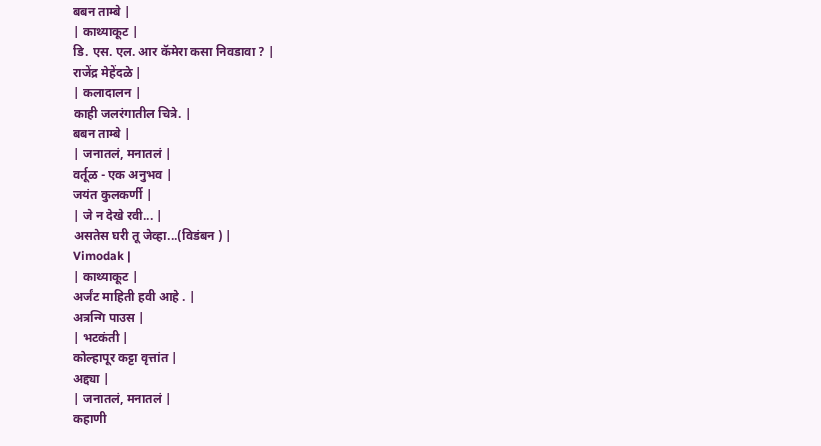बबन ताम्बे |
| काथ्याकूट |
डि. एस. एल. आर कॅमेरा कसा निवडावा ? |
राजेंद्र मेहेंदळे |
| कलादालन |
काही जलरंगातील चित्रे. |
बबन ताम्बे |
| जनातलं, मनातलं |
वर्तूळ - एक अनुभव |
जयंत कुलकर्णी |
| जे न देखे रवी... |
असतेस घरी तू जेव्हा...(विडंबन ) |
Vimodak |
| काथ्याकूट |
अर्जंट माहिती हवी आहे . |
अत्रन्गि पाउस |
| भटकंती |
कोल्हापूर कट्टा वृत्तांत |
अद्द्या |
| जनातलं, मनातलं |
कहाणी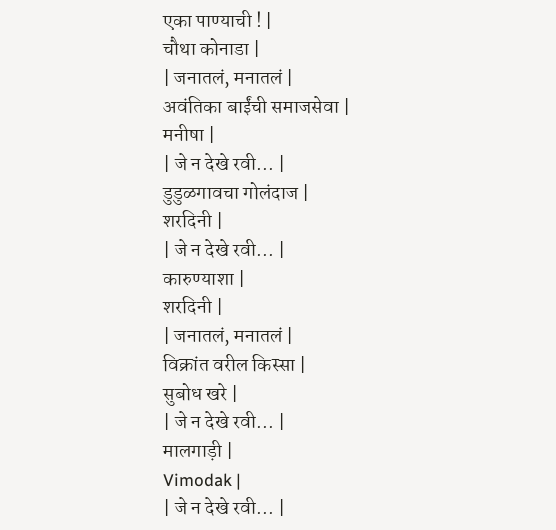एका पाण्याची ! |
चौथा कोनाडा |
| जनातलं, मनातलं |
अवंतिका बाईंची समाजसेवा |
मनीषा |
| जे न देखे रवी... |
डुडुळगावचा गोलंदाज |
शरदिनी |
| जे न देखे रवी... |
कारुण्याशा |
शरदिनी |
| जनातलं, मनातलं |
विक्रांत वरील किस्सा |
सुबोध खरे |
| जे न देखे रवी... |
मालगाड़ी |
Vimodak |
| जे न देखे रवी... |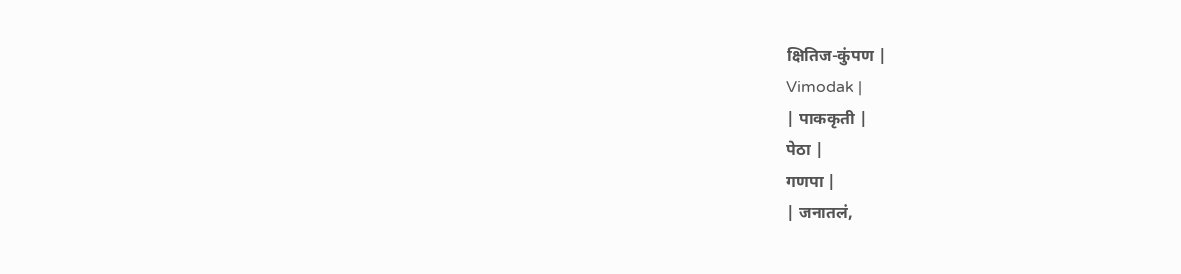क्षितिज-कुंपण |
Vimodak |
| पाककृती |
पेठा |
गणपा |
| जनातलं,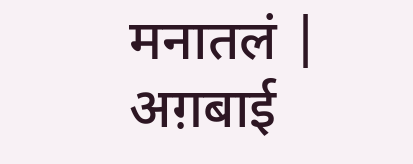मनातलं |
अग़बाई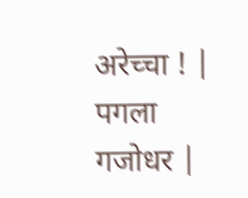अरेच्चा ! |
पगला गजोधर |